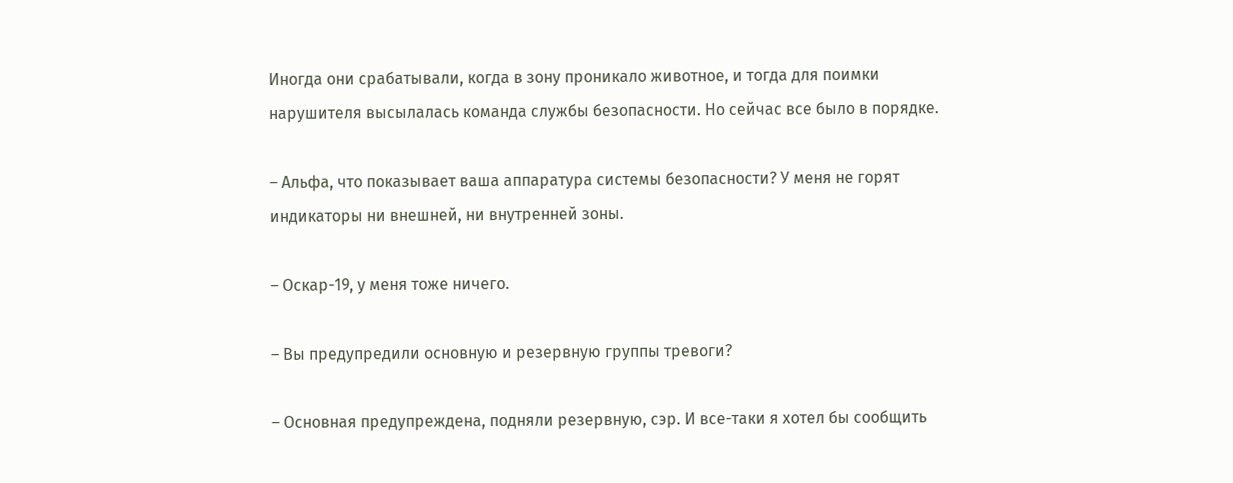Иногда они срабатывали, когда в зону проникало животное, и тогда для поимки нарушителя высылалась команда службы безопасности. Но сейчас все было в порядке.

– Альфа, что показывает ваша аппаратура системы безопасности? У меня не горят индикаторы ни внешней, ни внутренней зоны.

– Оскар-19, у меня тоже ничего.

– Вы предупредили основную и резервную группы тревоги?

– Основная предупреждена, подняли резервную, сэр. И все-таки я хотел бы сообщить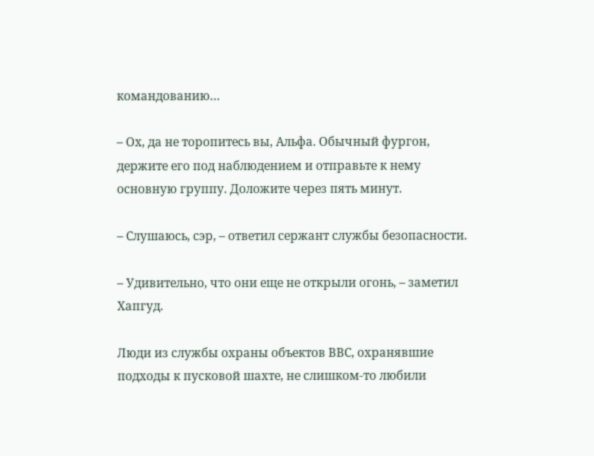командованию…

– Ох, да не торопитесь вы, Альфа. Обычный фургон, держите его под наблюдением и отправьте к нему основную группу. Доложите через пять минут.

– Слушаюсь, сэр, – ответил сержант службы безопасности.

– Удивительно, что они еще не открыли огонь, – заметил Хапгуд.

Люди из службы охраны объектов ВВС, охранявшие подходы к пусковой шахте, не слишком-то любили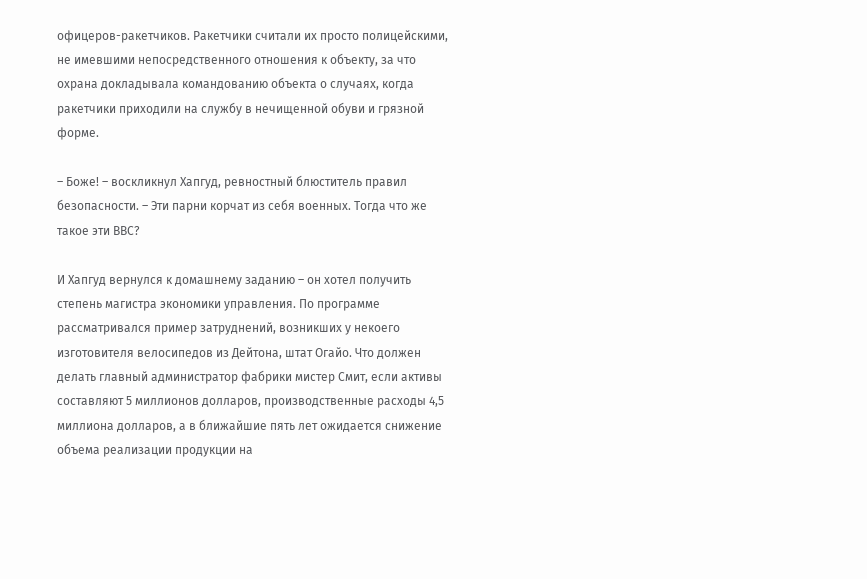офицеров-ракетчиков. Ракетчики считали их просто полицейскими, не имевшими непосредственного отношения к объекту, за что охрана докладывала командованию объекта о случаях, когда ракетчики приходили на службу в нечищенной обуви и грязной форме.

– Боже! – воскликнул Хапгуд, ревностный блюститель правил безопасности. – Эти парни корчат из себя военных. Тогда что же такое эти ВВС?

И Хапгуд вернулся к домашнему заданию – он хотел получить степень магистра экономики управления. По программе рассматривался пример затруднений, возникших у некоего изготовителя велосипедов из Дейтона, штат Огайо. Что должен делать главный администратор фабрики мистер Смит, если активы составляют 5 миллионов долларов, производственные расходы 4,5 миллиона долларов, а в ближайшие пять лет ожидается снижение объема реализации продукции на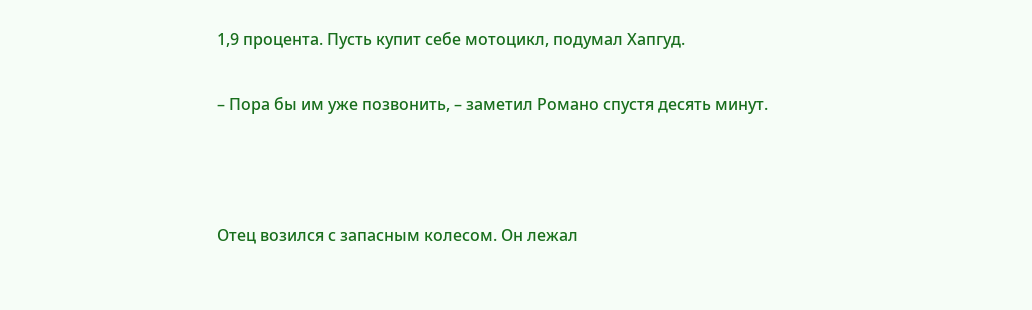1,9 процента. Пусть купит себе мотоцикл, подумал Хапгуд.

– Пора бы им уже позвонить, – заметил Романо спустя десять минут.



Отец возился с запасным колесом. Он лежал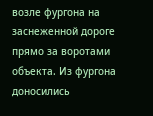возле фургона на заснеженной дороге прямо за воротами объекта. Из фургона доносились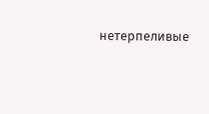нетерпеливые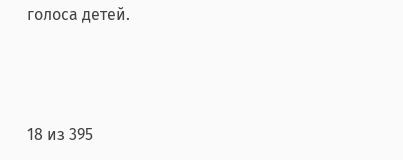голоса детей.



18 из 395